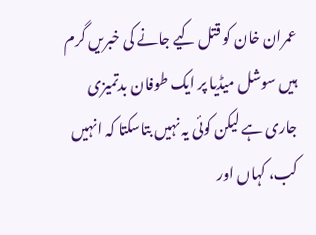عمران خان کو قتل کیے جانے کی خبریں گرم ہیں سوشل میڈیا پر ایک طوفان بدتمیزی جاری ہے لیکن کوئی یہ نہیں بتاسکتا کہ انہیں کب، کہاں اور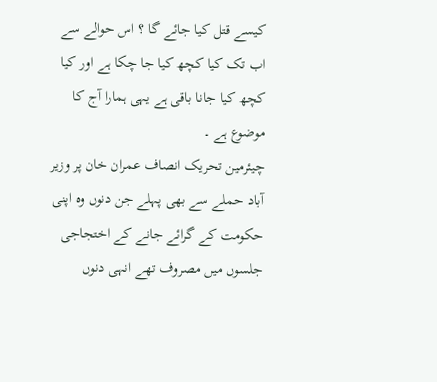کیسے قتل کیا جائے گا ؟ اس حوالے سے اب تک کیا کچھ کیا جا چکا ہے اور کیا کچھ کیا جانا باقی ہے یہی ہمارا آج کا موضوع ہے ۔
چیئرمین تحریک انصاف عمران خان پر وزیر آباد حملے سے بھی پہلے جن دنوں وہ اپنی حکومت کے گرائے جانے کے اختجاجی جلسوں میں مصروف تھے انہی دنوں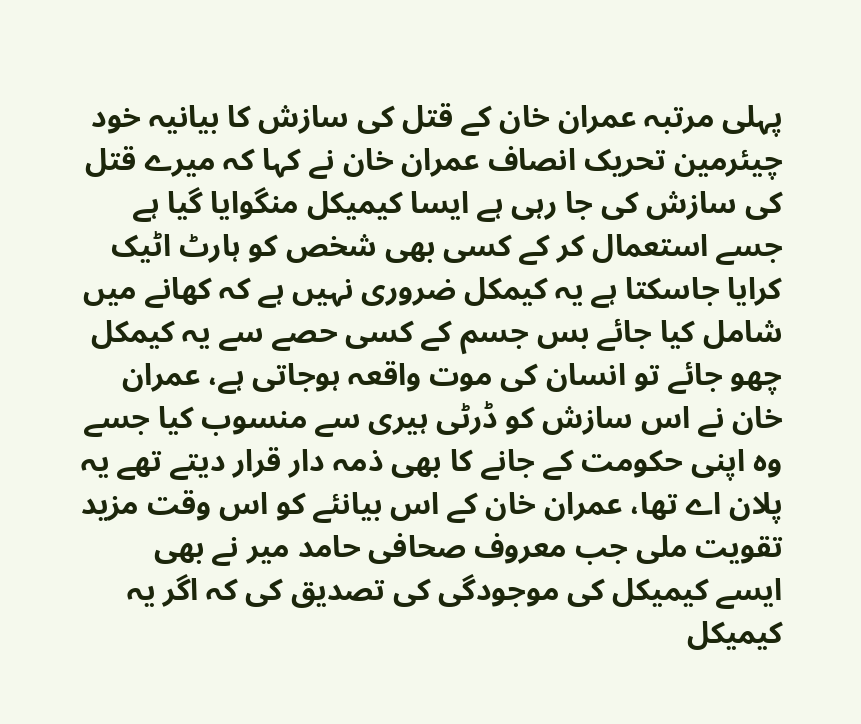پہلی مرتبہ عمران خان کے قتل کی سازش کا بیانیہ خود چیئرمین تحریک انصاف عمران خان نے کہا کہ میرے قتل کی سازش کی جا رہی ہے ایسا کیمیکل منگوایا گیا ہے جسے استعمال کر کے کسی بھی شخص کو ہارٹ اٹیک کرایا جاسکتا ہے یہ کیمکل ضروری نہیں ہے کہ کھانے میں شامل کیا جائے بس جسم کے کسی حصے سے یہ کیمکل چھو جائے تو انسان کی موت واقعہ ہوجاتی ہے، عمران خان نے اس سازش کو ڈرٹی ہیری سے منسوب کیا جسے وہ اپنی حکومت کے جانے کا بھی ذمہ دار قرار دیتے تھے یہ پلان اے تھا، عمران خان کے اس بیانئے کو اس وقت مزید تقویت ملی جب معروف صحافی حامد میر نے بھی ایسے کیمیکل کی موجودگی کی تصدیق کی کہ اگر یہ کیمیکل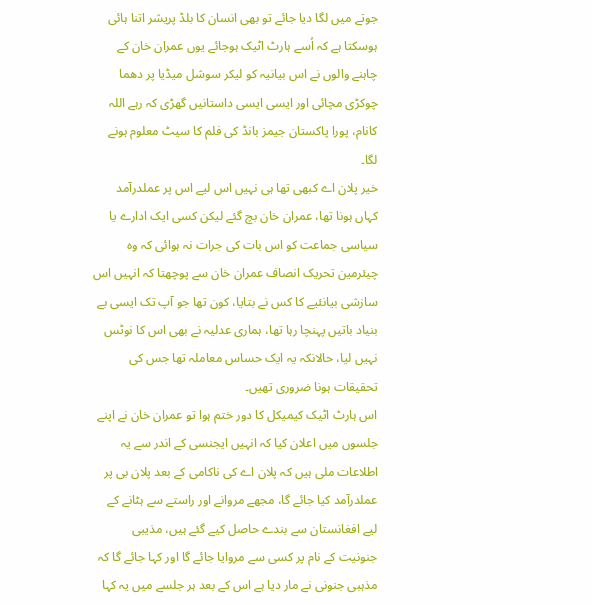جوتے میں لگا دیا جائے تو بھی انسان کا بلڈ پریشر اتنا ہائی ہوسکتا ہے کہ اُسے ہارٹ اٹیک ہوجائے یوں عمران خان کے چاہنے والوں نے اس بیانیہ کو لیکر سوشل میڈیا پر دھما چوکڑی مچائی اور ایسی ایسی داستانیں گھڑی کہ رہے اللہ کانام، پورا پاکستان جیمز بانڈ کی فلم کا سیٹ معلوم ہونے لگا۔
خیر پلان اے کبھی تھا ہی نہیں اس لیے اس پر عملدرآمد کہاں ہونا تھا، عمران خان بچ گئے لیکن کسی ایک ادارے یا سیاسی جماعت کو اس بات کی جرات نہ ہوائی کہ وہ چیئرمین تحریک انصاف عمران خان سے پوچھتا کہ انہیں اس سازشی بیانئیے کا کس نے بتایا، کون تھا جو آپ تک ایسی بے بنیاد باتیں پہنچا رہا تھا، ہماری عدلیہ نے بھی اس کا نوٹس نہیں لیا، حالانکہ یہ ایک حساس معاملہ تھا جس کی تحقیقات ہونا ضروری تھیں۔
اس ہارٹ اٹیک کیمیکل کا دور ختم ہوا تو عمران خان نے اپنے جلسوں میں اعلان کیا کہ انہیں ایجنسی کے اندر سے یہ اطلاعات ملی ہیں کہ پلان اے کی ناکامی کے بعد پلان بی پر عملدرآمد کیا جائے گا، مجھے مروانے اور راستے سے ہٹانے کے لیے افغانستان سے بندے حاصل کیے گئے ہیں، مذیبی جنونیت کے نام پر کسی سے مروایا جائے گا اور کہا جائے گا کہ مذہبی جنونی نے مار دیا ہے اس کے بعد ہر جلسے میں یہ کہا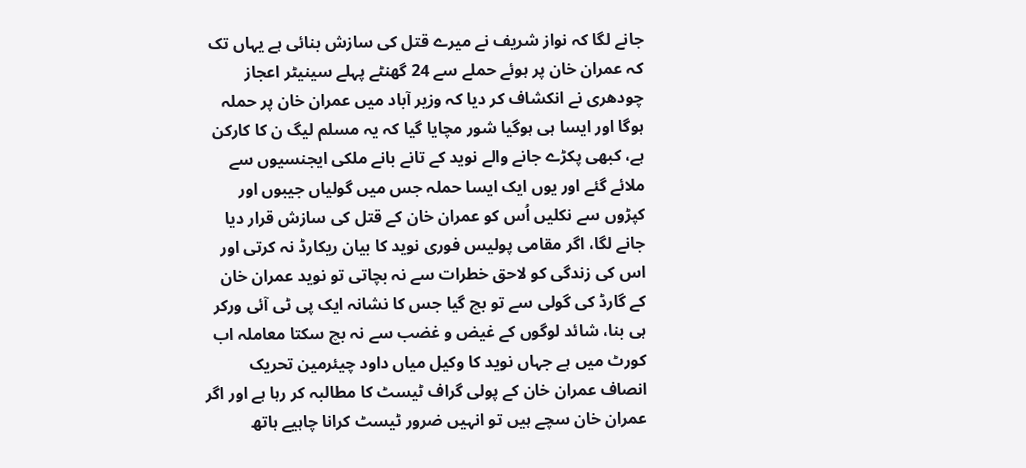جانے لگا کہ نواز شریف نے میرے قتل کی سازش بنائی ہے یہاں تک کہ عمران خان پر ہوئے حملے سے 24 گھنٹے پہلے سینیٹر اعجاز چودھری نے انکشاف کر دیا کہ وزیر آباد میں عمران خان پر حملہ ہوگا اور ایسا ہی ہوگیا شور مچایا گیا کہ یہ مسلم لیگ ن کا کارکن ہے، کبھی پکڑے جانے والے نوید کے تانے بانے ملکی ایجنسیوں سے ملائے گئے اور یوں ایک ایسا حملہ جس میں گولیاں جیبوں اور کپڑوں سے نکلیں اُس کو عمران خان کے قتل کی سازش قرار دیا جانے لگا، اگر مقامی پولیس فوری نوید کا بیان ریکارڈ نہ کرتی اور اس کی زندگی کو لاحق خطرات سے نہ بچاتی تو نوید عمران خان کے گارڈ کی گولی سے تو بچ گیا جس کا نشانہ ایک پی ٹی آئی ورکر ہی بنا، شائد لوگوں کے غیض و غضب سے نہ بچ سکتا معاملہ اب کورٹ میں ہے جہاں نوید کا وکیل میاں داود چیئرمین تحریک انصاف عمران خان کے پولی گراف ٹیسٹ کا مطالبہ کر رہا ہے اور اگر عمران خان سچے ہیں تو انہیں ضرور ٹیسٹ کرانا چاہیے ہاتھ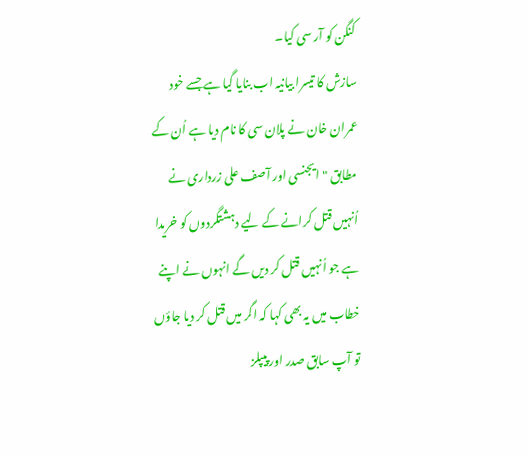کنگن کو آر سی کیا۔
سازش کا تیسرا بیانیہ اب بنایا گیا ہے جسے خود عمران خان نے پلان سی کا نام دیا ہے اُن کے مطابق "ایجنسی اور آصف علی زرداری نے اُنہیں قتل کرانے کے لیے دہشتگردوں کو خریدا ہے جو اُنہیں قتل کر دیں گے انہوں نے اپنے خطاب میں یہ بھی کہا کہ اگر میں قتل کر دیا جاؤں تو آپ سابق صدر اور پیپلز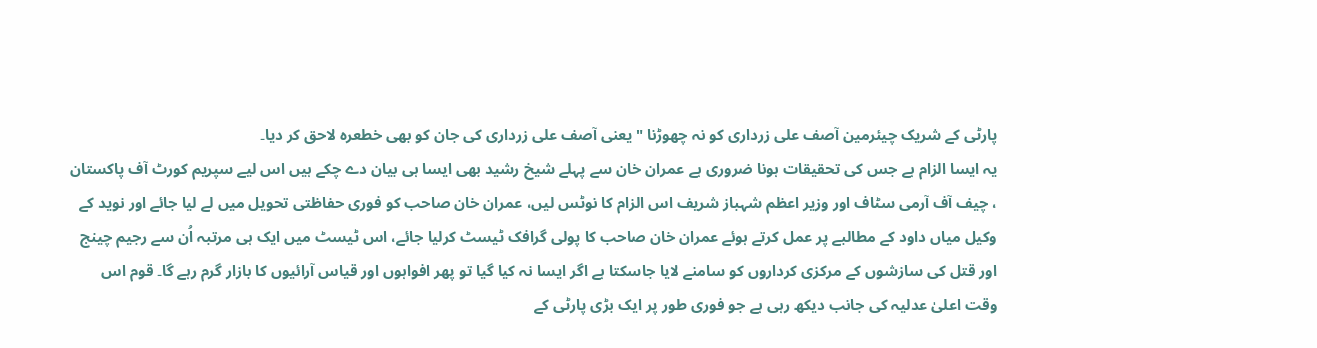پارٹی کے شریک چیئرمین آصف علی زرداری کو نہ چھوڑنا " یعنی آصف علی زرداری کی جان کو بھی خطعرہ لاحق کر دیا۔
یہ ایسا الزام ہے جس کی تحقیقات ہونا ضروری ہے عمران خان سے پہلے شیخ رشید بھی ایسا ہی بیان دے چکے ہیں اس لیے سپریم کورٹ آف پاکستان ، چیف آف آرمی سٹاف اور وزیر اعظم شہباز شریف اس الزام کا نوٹس لیں، عمران خان صاحب کو فوری حفاظتی تحویل میں لے لیا جائے اور نوید کے وکیل میاں داود کے مطالبے پر عمل کرتے ہوئے عمران خان صاحب کا پولی گرافک ٹیسٹ کرلیا جائے، اس ٹیسٹ میں ایک ہی مرتبہ اُن سے رجیم چینج اور قتل کی سازشوں کے مرکزی کرداروں کو سامنے لایا جاسکتا ہے اگر ایسا نہ کیا گیا تو پھر افواہوں اور قیاس آرائیوں کا بازار گرم رہے گا۔ قوم اس وقت اعلیٰ عدلیہ کی جانب دیکھ رہی ہے جو فوری طور پر ایک بڑی پارٹی کے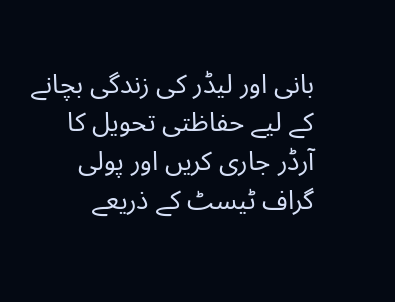بانی اور لیڈر کی زندگی بچانے کے لیے حفاظتی تحویل کا آرڈر جاری کریں اور پولی گراف ٹیسٹ کے ذریعے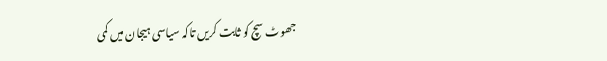جھوٹ سچ کو ثابت کریں تاکہ سیاسی ہیجان میں کمی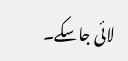لائی جاسکے۔